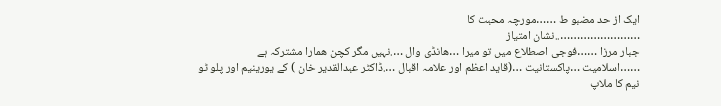ایک از حد مضبو ط ……مورچہ محبت کا
……………………..نشان امتیاز
جبار مرزا ……فوجی اصطلاع میں تو میرا …ھانڈی وال ….نہیں مگر کچن ھمارا مشترکہ ہے ……اسلامیت …پاکستانیت …(قاید اعظم اور علامہ اقبال ….ڈاکٹر عبدالقدیر خان ) کے یورینیم اور پلو ٹو نیم کا ملاپ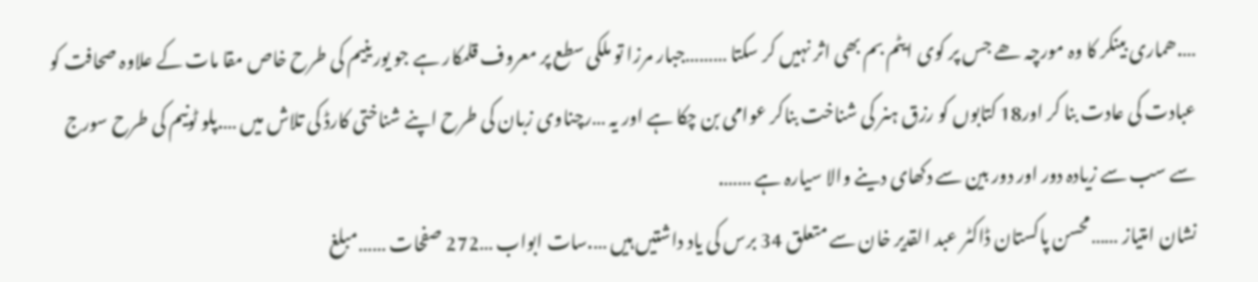….ھماری بینکر کا وہ مورچہ ھے جس پر کوی ایٹم بم بھی اثر نہیں کر سکتا ………جبار مرزا تو ملکی سطع پر معروف قلمکار ہے جو یورینیم کی طرح خاص مقا مات کے علاوہ صحافت کو عبادت کی عادت بنا کر اور18 کتابوں کو رزق ہنر کی شناخت بناکر عوامی بن چکا ہے اور یہ …رچناوی زبان کی طرح اپنے شناختی کارڈ کی تلاش میں ….پلو ٹونیم کی طرح سورج سے سب سے زیادہ دور اور دور بین سے دکھای دینے والا سیارہ ہے …….
نشان امتیاز ……محسن پاکستان ڈاکٹر عبد القدیر خان سے متعلق 34 برس کی یاد داشتیں ہیں ….سات ابواب …272 صفحات ……مبلغ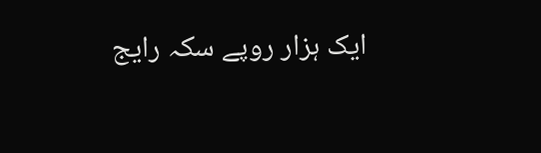ایک ہزار روپے سکہ رایج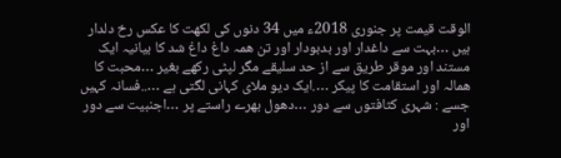الوقت قیمت پر جنوری 2018ء میں 34 دنوں کی لکھت کا عکس رخ دلدار ہیں …بہت سے داغدار اور بدبودار اور تن ھمہ داغ داغ شد کا بیانیہ ایک مستند اور موقر طریق سے از حد سلیقے مگر لپٹی رکھے بغیر …محبت کا ھمالہ اور استقامت کا پیکر ….ایک دیو ملای کہانی لگتی ہے …..فسانہ کہیں جسے : شہری کثافتوں سے دور …دھول بھرے راستے پر …اجنبیت سے دور اور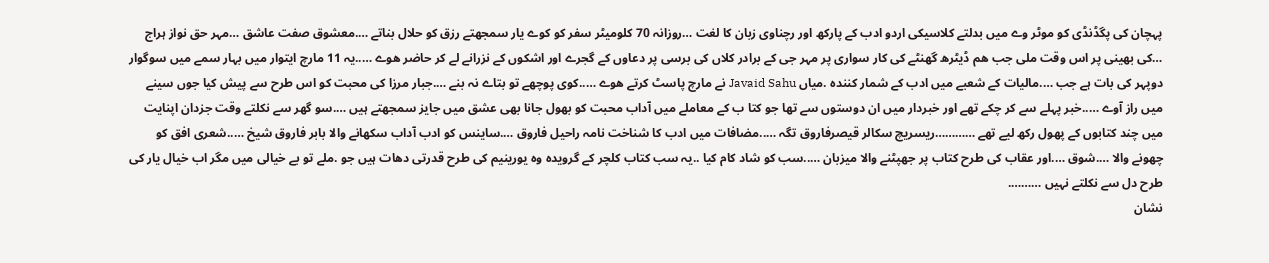پہچان کی پگڈنڈی کو موٹر وے میں بدلتے کلاسیکی اردو ادب کے پارکھ اور رچناوی زبان کا لغت …روزانہ 70 کلومیٹر سفر کو کوے یار سمجھتے رزق کو حلال بناتے ….معشوق صفت عاشق …مہر حق نواز ہراج …کی بھینی پر اس وقت ملی جب ھم ڈیٹرھ گھنٹے کی کار سواری پر مہر جی کے برادر کلاں کی برسی پر دعاوں کے گجرے اور اشکوں کے نزرانے لے کر حاضر ھوے …..یہ 11 مارچ ایتوار میں بہار سمے میں سوگوار دوپہر کی بات ہے جب ….مالیات کے شعبے میں ادب کے شمار کنندہ .میاں Javaid Sahu نے مارچ پاسٹ کرتے ھوے …..کوی پوچھے تو بتاے نہ بنے ….جبار مرزا کی محبت کو اس طرح سے پیش کیا جوں سینے میں راز آوے …..خبر پہلے سے کر چکے تھے اور خبردار میں ان دوستوں سے تھا جو کتا ب کے معاملے میں آداب محبت کو بھول جانا بھی عشق میں جایز سمجھتے ہیں ….سو گھر سے نکلتے وقت جزدان اپنایت میں چند کتابوں کے پھول رکھ لیے تھے …………ریسریچ سکالر قیصرفاروق تگہ …..مضافات میں ادب کا شناخت نامہ راحیل فاروق ….ساینس کو ادب آداب سکھانے والا بابر فاروق شیخ …..شعری افق کو چھونے والا ….شوق ….اور عقاب کی طرح کتاب پر جھپٹنے والا میزبان …..سب کو شاد کام کیا ..یہ سب کتاب کلچر کے گرویدہ وہ یورینیم کی طرح قدرتی دھات ہیں جو .ملے تو بے خیالی میں مگر اب خیال یار کی طرح دل سے نکلتے نہیں ……….
نشان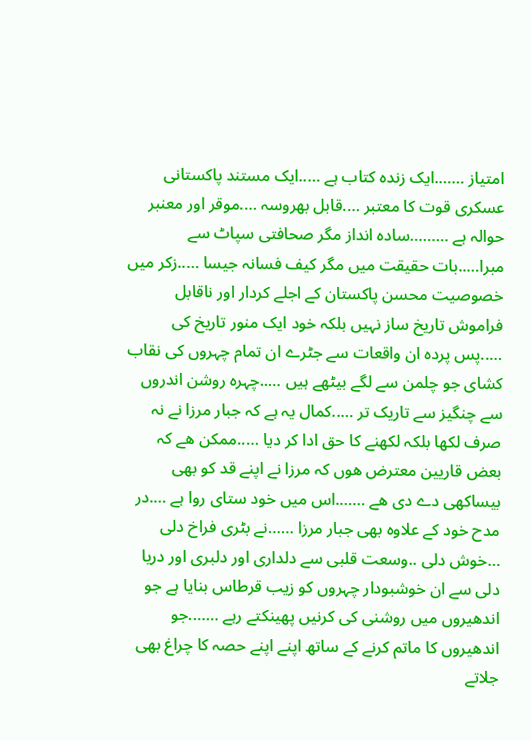امتیاز …….ایک زندہ کتاب ہے …..ایک مستند پاکستانی عسکری قوت کا معتبر ….قابل بھروسہ ….موقر اور معنبر حوالہ ہے ………سادہ انداز مگر صحافتی سپاٹ سے مبرا…..بات حقیقت میں مگر کیف فسانہ جیسا …..زکر میں خصوصیت محسن پاکستان کے اجلے کردار اور ناقابل فراموش تاریخ ساز نہیں بلکہ خود ایک منور تاریخ کی …..پس پردہ ان واقعات سے جٹرے ان تمام چہروں کی نقاب کشای جو چلمن سے لگے بیٹھے ہیں …..چہرہ روشن اندروں سے چنگیز سے تاریک تر …..کمال یہ ہے کہ جبار مرزا نے نہ صرف لکھا بلکہ لکھنے کا حق ادا کر دیا …..ممکن ھے کہ بعض قاریین معترض ھوں کہ مرزا نے اپنے قد کو بھی بیساکھی دے دی ھے …….اس میں خود ستای روا ہے ….در مدح خود کے علاوہ بھی جبار مرزا ……نے بٹری فراخ دلی …خوش دلی ..وسعت قلبی سے دلداری اور دلبری اور دریا دلی سے ان خوشبودار چہروں کو زیب قرطاس بنایا ہے جو اندھیروں میں روشنی کی کرنیں پھینکتے رہے …….جو اندھیروں کا ماتم کرنے کے ساتھ اپنے اپنے حصہ کا چراغ بھی جلاتے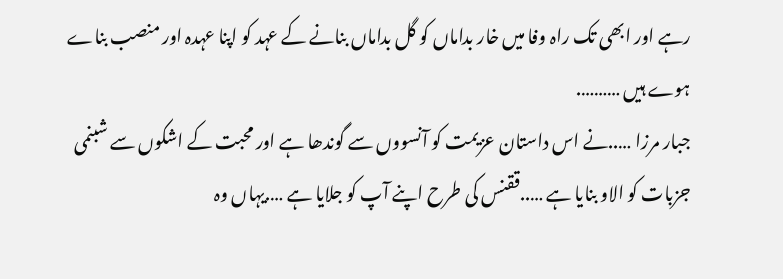رہے اور ابھی تک راہ وفا میں خار بداماں کو گل بداماں بنانے کے عہد کو اپنا عہدہ اور منصب بناے ہوے ہیں ……….
جبار مرزا …..نے اس داستان عزیمت کو آنسووں سے گوندھا ہے اور محبت کے اشکوں سے شبنمی جزبات کو الاو بنایا ہے …..ققنس کی طرح اپنے آپ کو جلایا ہے ….یہاں وہ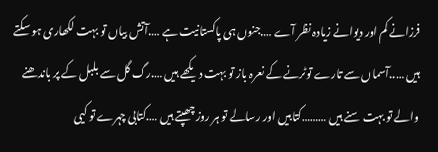فرزانے کم اور دیوانے زیادہ نظر آے ….جنوں ہی پاکستانیت ہے ….آتش بیاں تو بہت لکھاری ہو سکتے ہیں …..آسماں سے تارے توٹرنے کے نعرہ باز تو بہت دیکھے ہیں ….رگ گل سے بلبل کے پر باندھنے والے تو بہت سنے ہیں ………کتابیں اور رسالے تو ہر روز چھپتے ہیں ….کتابی چہرے تو کیی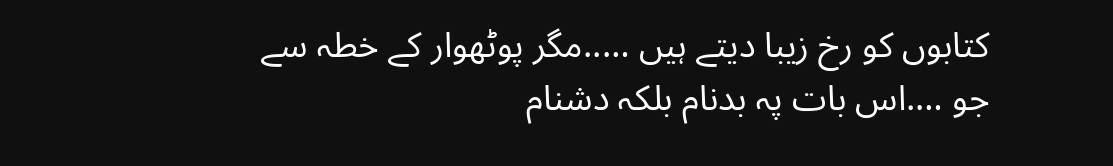کتابوں کو رخ زیبا دیتے ہیں …..مگر پوٹھوار کے خطہ سے جو ….اس بات پہ بدنام بلکہ دشنام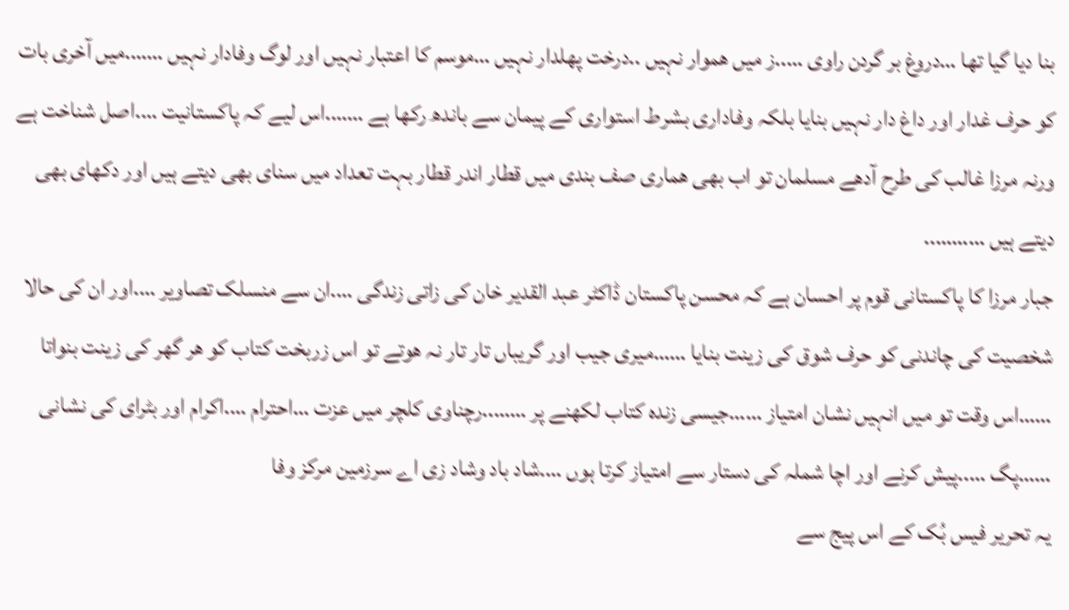بنا دیا گیا تھا …دروغ بر گردن راوی …..ز میں ھموار نہیں ..درخت پھلدار نہیں …موسم کا اعتبار نہیں اور لوگ وفادار نہیں …….میں آخری بات کو حرف غدار اور داغ دار نہیں بنایا بلکہ وفاداری بشرط استواری کے پیمان سے باندھ رکھا ہے …….اس لیے کہ پاکستانیت ….اصل شناخت ہے ورنہ مرزا غالب کی طرح آدھے مسلمان تو اب بھی ھماری صف بندی میں قطار اندر قطار بہت تعداد میں سنای بھی دیتے ہیں اور دکھای بھی دیتے ہیں ………..
جبار مرزا کا پاکستانی قوم پر احسان ہے کہ محسن پاکستان ڈاکٹر عبد القدیر خان کی زاتی زندگی ….ان سے منسلک تصاویر ….اور ان کی حالا شخصیت کی چاندنی کو حرف شوق کی زینت بنایا ……میری جیب اور گریباں تار تار نہ ھوتے تو اس زربخت کتاب کو ھر گھر کی زینت بنواتا ……اس وقت تو میں انہیں نشان امتیاز ……جیسی زندہ کتاب لکھنے پر ……..رچناوی کلچر میں عزت …احترام ….اکرام اور بٹرای کی نشانی ……پگ …..پیش کرنے اور اچا شملہ کی دستار سے امتیاز کرتا ہوں ….شاد باد وشاد زی اے سرزمین مرکز وفا
یہ تحریر فیس بُک کے اس پیج سے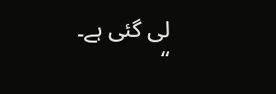لی گئی ہے۔
“